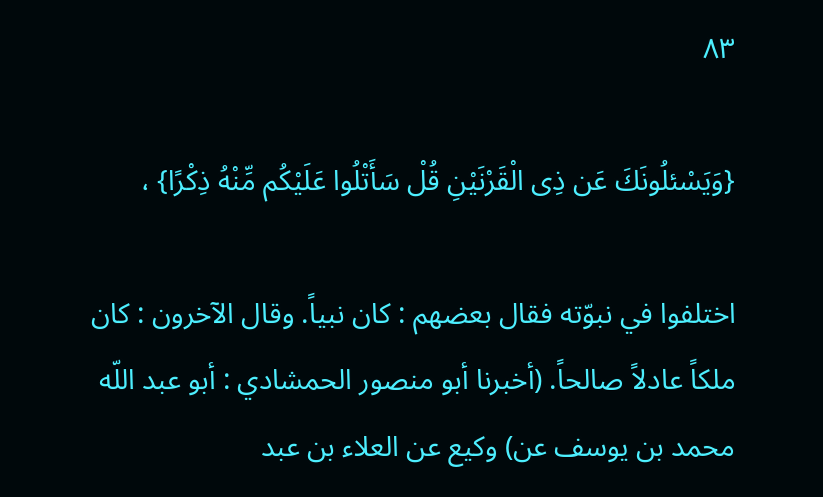٨٣

{وَيَسْئلُونَكَ عَن ذِى الْقَرْنَيْنِ قُلْ سَأَتْلُوا عَلَيْكُم مِّنْهُ ذِكْرًا} ،

اختلفوا في نبوّته فقال بعضهم : كان نبياً. وقال الآخرون : كان ملكاً عادلاً صالحاً. (أخبرنا أبو منصور الحمشادي : أبو عبد اللّه محمد بن يوسف عن) وكيع عن العلاء بن عبد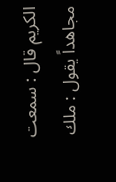الكريم قال : سمعت مجاهداً يقول : ملك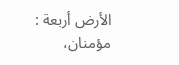الأرض أربعة : مؤمنان،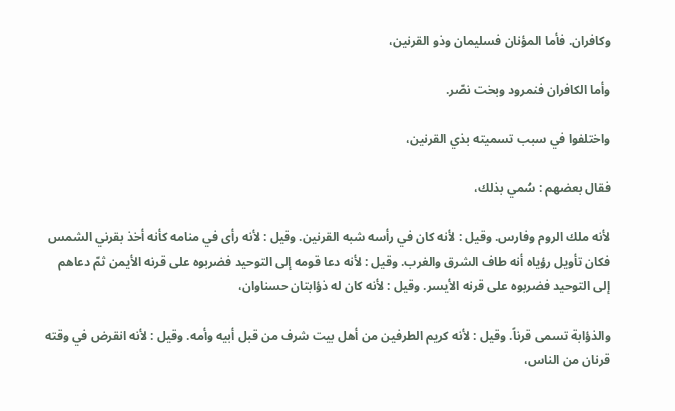وكافران. فأما المؤنان فسليمان وذو القرنين،

وأما الكافران فنمرود وبخت نصّر.

واختلفوا في سبب تسميته بذي القرنين،

فقال بعضهم : سُمي بذلك،

لأنه ملك الروم وفارس. وقيل : لأنه كان في رأسه شبه القرنين. وقيل : لأنه رأى في منامه كأنه أخذ بقرني الشمس فكان تأويل رؤياه أنه طاف الشرق والغرب. وقيل : لأنه دعا قومه إلى التوحيد فضربوه على قرنه الأيمن ثمّ دعاهم إلى التوحيد فضربوه على قرنه الأيسر. وقيل : لأنه كان له ذؤابتان حسناوان،

والذؤابة تسمى قرناً. وقيل : لأنه كريم الطرفين من أهل بيت شرف من قبل أبيه وأمه. وقيل : لأنه انقرض في وقته قرنان من الناس،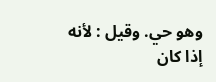وهو حي. وقيل : لأنه إذا كان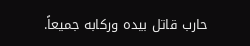حارب قاتل بيده وركابه جميعاً.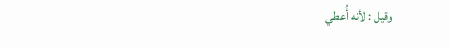وقيل : لأنه أُعطي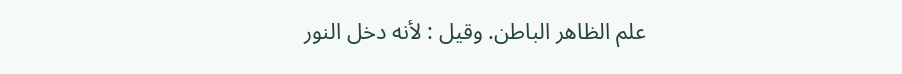علم الظاهر الباطن. وقيل : لأنه دخل النور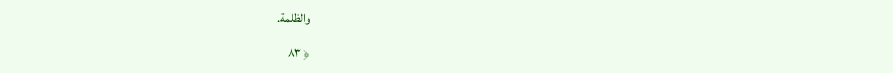والظلمة.

﴿ ٨٣